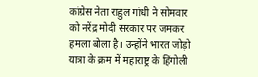कांग्रेस नेता राहुल गांधी ने सोमवार को नरेंद्र मोदी सरकार पर जमकर हमला बोला है। उन्होंने भारत जोड़ो यात्रा के क्रम में महाराष्ट्र के हिंगोली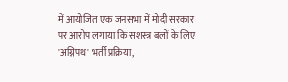में आयोजित एक जनसभा में मोदी सरकार पर आरोप लगाया कि सशस्त्र बलों के लिए 'अग्निपथ' भर्ती प्रक्रिया,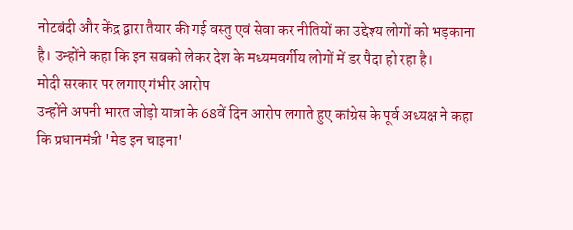नोटबंदी और केंद्र द्वारा तैयार की गई वस्तु एवं सेवा कर नीतियों का उद्देश्य लोगों को भड़काना है। उन्होंने कहा कि इन सबको लेकर देश के मध्यमवर्गीय लोगों में डर पैदा हो रहा है।
मोदी सरकार पर लगाए गंभीर आरोप
उन्होंने अपनी भारत जोड़ो यात्रा के 68वें दिन आरोप लगाते हुए कांग्रेस के पूर्व अध्यक्ष ने कहा कि प्रधानमंत्री 'मेड इन चाइना'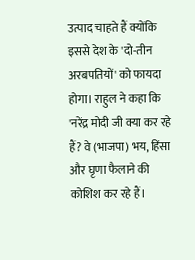उत्पाद चाहते हैं क्योंकि इससे देश के 'दो-तीन अरबपतियों' को फायदा होगा। राहुल ने कहा कि 'नरेंद्र मोदी जी क्या कर रहे हैं? वे (भाजपा) भय, हिंसा और घृणा फैलाने की कोशिश कर रहे हैं।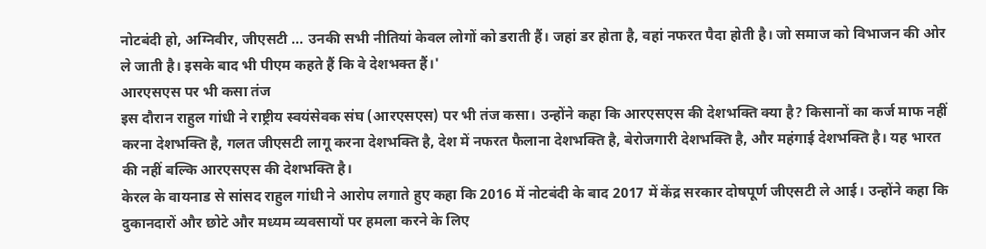नोटबंदी हो, अग्निवीर, जीएसटी ... उनकी सभी नीतियां केवल लोगों को डराती हैं। जहां डर होता है, वहां नफरत पैदा होती है। जो समाज को विभाजन की ओर ले जाती है। इसके बाद भी पीएम कहते हैं कि वे देशभक्त हैं।'
आरएसएस पर भी कसा तंज
इस दौरान राहुल गांधी ने राष्ट्रीय स्वयंसेवक संघ (आरएसएस) पर भी तंज कसा। उन्होंने कहा कि आरएसएस की देशभक्ति क्या है? किसानों का कर्ज माफ नहीं करना देशभक्ति है, गलत जीएसटी लागू करना देशभक्ति है, देश में नफरत फैलाना देशभक्ति है, बेरोजगारी देशभक्ति है, और महंगाई देशभक्ति है। यह भारत की नहीं बल्कि आरएसएस की देशभक्ति है।
केरल के वायनाड से सांसद राहुल गांधी ने आरोप लगाते हुए कहा कि 2016 में नोटबंदी के बाद 2017 में केंद्र सरकार दोषपूर्ण जीएसटी ले आई। उन्होंने कहा कि दुकानदारों और छोटे और मध्यम व्यवसायों पर हमला करने के लिए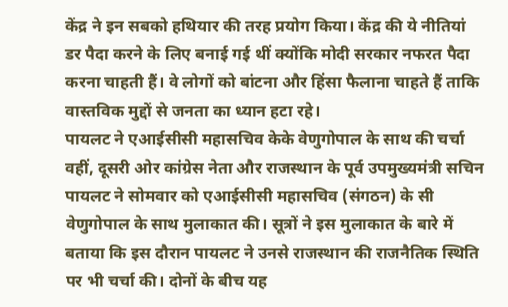केंद्र ने इन सबको हथियार की तरह प्रयोग किया। केंद्र की ये नीतियां डर पैदा करने के लिए बनाई गई थीं क्योंकि मोदी सरकार नफरत पैदा करना चाहती हैं। वे लोगों को बांटना और हिंसा फैलाना चाहते हैं ताकि वास्तविक मुद्दों से जनता का ध्यान हटा रहे।
पायलट ने एआईसीसी महासचिव केके वेणुगोपाल के साथ की चर्चा
वहीं, दूसरी ओर कांग्रेस नेता और राजस्थान के पूर्व उपमुख्यमंत्री सचिन पायलट ने सोमवार को एआईसीसी महासचिव (संगठन) के सी वेणुगोपाल के साथ मुलाकात की। सूत्रों ने इस मुलाकात के बारे में बताया कि इस दौरान पायलट ने उनसे राजस्थान की राजनैतिक स्थिति पर भी चर्चा की। दोनों के बीच यह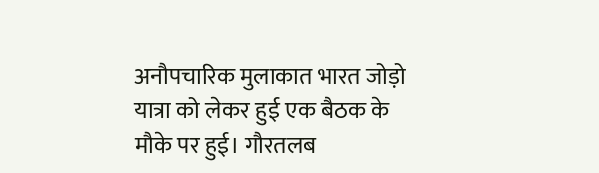अनौपचारिक मुलाकात भारत जोड़ो यात्रा को लेकर हुई एक बैठक के मौके पर हुई। गौरतलब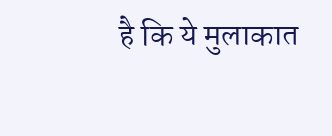है कि ये मुलाकात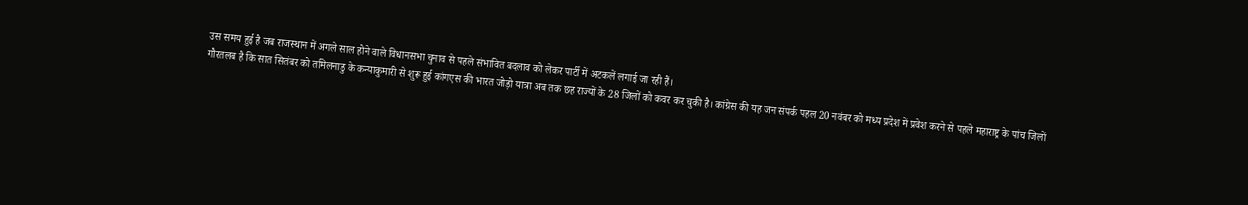उस समय हुई है जब राजस्थान में अगले साल होने वाले विधानसभा चुनाव से पहले संभावित बदलाव को लेकर पार्टी में अटकलें लगाई जा रही हैं।
गौरतलब है कि सात सितंबर को तमिलनाडु के कन्याकुमारी से शुरू हुई कांगएस की भारत जोड़ो यात्रा अब तक छह राज्यों के 28 जिलों को कवर कर चुकी है। कांग्रेस की यह जन संपर्क पहल 20 नवंबर को मध्य प्रदेश में प्रवेश करने से पहले महाराष्ट्र के पांच जिलों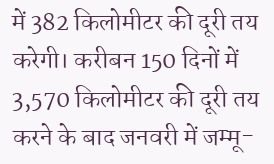में 382 किलोमीटर की दूरी तय करेगी। करीबन 150 दिनों में 3,570 किलोमीटर की दूरी तय करने के बाद जनवरी में जम्मू-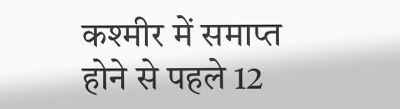कश्मीर में समाप्त होने से पहले 12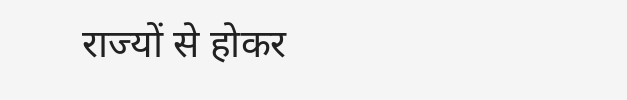राज्यों से होकर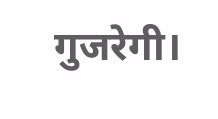गुजरेगी।